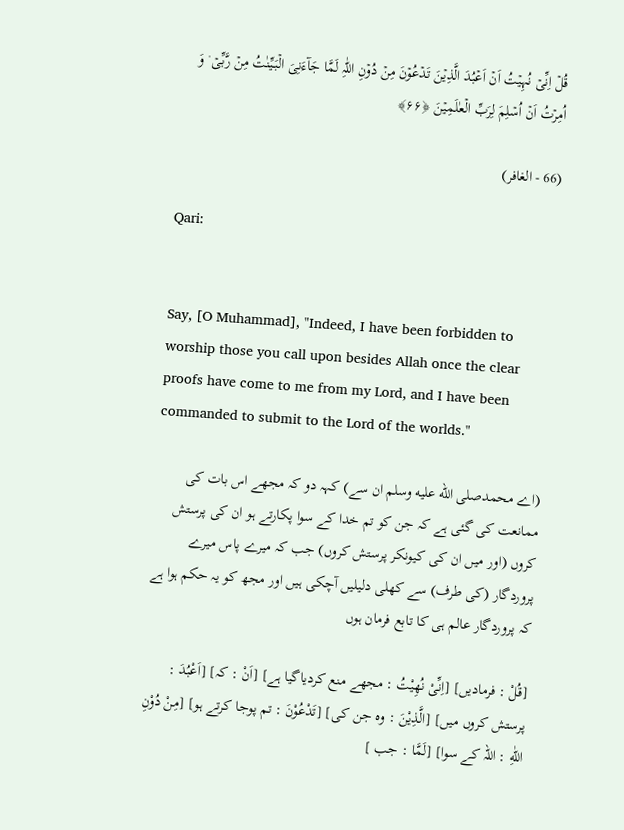قُلۡ اِنِّیۡ نُہِیۡتُ اَنۡ اَعۡبُدَ الَّذِیۡنَ تَدۡعُوۡنَ مِنۡ دُوۡنِ اللّٰہِ لَمَّا جَآءَنِیَ الۡبَیِّنٰتُ مِنۡ رَّبِّیۡ ۫ وَ اُمِرۡتُ اَنۡ اُسۡلِمَ لِرَبِّ الۡعٰلَمِیۡنَ ﴿۶۶﴾

(66 - الغافر)

Qari:


Say, [O Muhammad], "Indeed, I have been forbidden to worship those you call upon besides Allah once the clear proofs have come to me from my Lord, and I have been commanded to submit to the Lord of the worlds."

(اے محمدصلى الله عليه وسلم ان سے) کہہ دو کہ مجھے اس بات کی ممانعت کی گئی ہے کہ جن کو تم خدا کے سوا پکارتے ہو ان کی پرستش کروں (اور میں ان کی کیونکر پرستش کروں) جب کہ میرے پاس میرے پروردگار (کی طرف) سے کھلی دلیلیں آچکی ہیں اور مجھ کو یہ حکم ہوا ہے کہ پروردگار عالم ہی کا تابع فرمان ہوں

[قُلْ : فرمادیں] [اِنِّىْ نُهِيْتُ : مجھے منع کردیاگیا ہے] [اَنْ : کہ] [اَعْبُدَ : پرستش کروں میں] [الَّذِيْنَ : وہ جن کی] [تَدْعُوْنَ : تم پوجا کرتے ہو] [مِنْ دُوْنِ اللّٰهِ : اللہ کے سوا] [لَمَّا : جب ]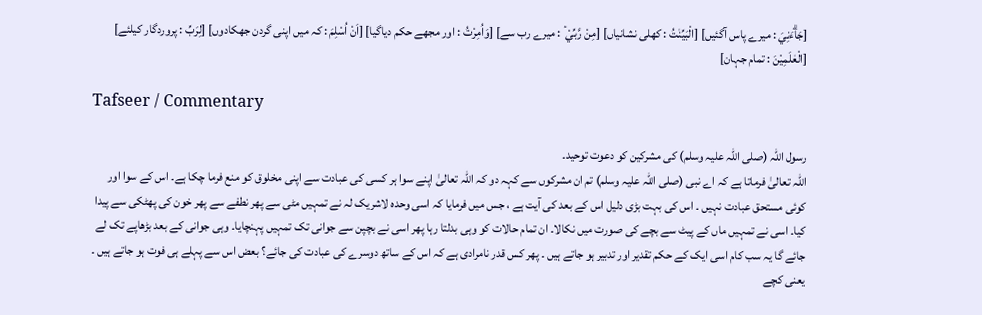[جَاۗءَنِيَ : میرے پاس آگئیں] [الْبَيِّنٰتُ : کھلی نشانیاں] [مِنْ رَّبِّيْ ۡ : میرے رب سے] [وَاُمِرْتُ : اور مجھے حکم دیاگیا] [اَنْ اُسْلِمَ : کہ میں اپنی گردن جھکادوں] [لِرَبِّ : پروردگار کیلئے] [الْعٰلَمِيْنَ : تمام جہان]

Tafseer / Commentary

رسول اللہ (صلی اللہ علیہ وسلم) کی مشرکین کو دعوت توحید۔
اللہ تعالیٰ فرماتا ہے کہ اے نبی (صلی اللہ علیہ وسلم) تم ان مشرکوں سے کہہ دو کہ اللہ تعالیٰ اپنے سوا ہر کسی کی عبادت سے اپنی مخلوق کو منع فرما چکا ہے۔ اس کے سوا اور کوئی مستحق عبادت نہیں ۔ اس کی بہت بڑی دلیل اس کے بعد کی آیت ہے ، جس میں فرمایا کہ اسی وحدہ لاشریک لہ نے تمہیں مٹی سے پھر نطفے سے پھر خون کی پھٹکی سے پیدا کیا۔ اسی نے تمہیں ماں کے پیٹ سے بچے کی صورت میں نکالا۔ ان تمام حالات کو وہی بدلتا رہا پھر اسی نے بچپن سے جوانی تک تمہیں پہنچایا۔ وہی جوانی کے بعد بڑھاپے تک لے جائے گا یہ سب کام اسی ایک کے حکم تقدیر اور تدبیر ہو جاتے ہیں ۔ پھر کس قدر نامرادی ہے کہ اس کے ساتھ دوسرے کی عبادت کی جائے؟ بعض اس سے پہلے ہی فوت ہو جاتے ہیں ۔ یعنی کچے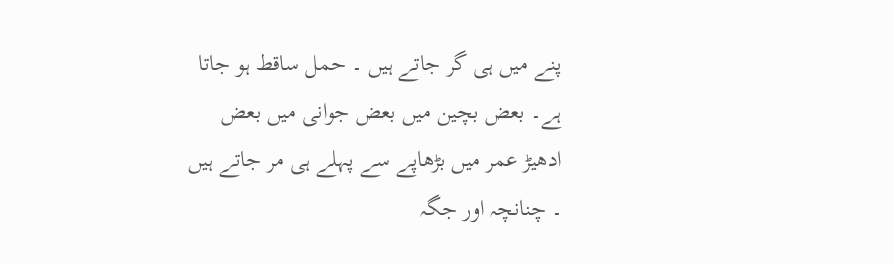پنے میں ہی گر جاتے ہیں ۔ حمل ساقط ہو جاتا ہے۔ بعض بچین میں بعض جوانی میں بعض ادھیڑ عمر میں بڑھاپے سے پہلے ہی مر جاتے ہیں ۔ چنانچہ اور جگہ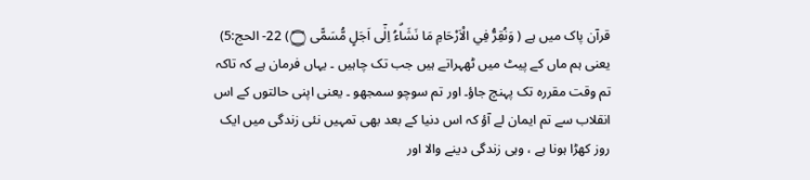قرآن پاک میں ہے ( وَنُقِرُّ فِي الْاَرْحَامِ مَا نَشَاۗءُ اِلٰٓى اَجَلٍ مُّسَمًّى ۝) 22- الحج:5) یعنی ہم ماں کے پیٹ میں ٹھہراتے ہیں جب تک چاہیں ۔ یہاں فرمان ہے کہ تاکہ تم وقت مقررہ تک پہنچ جاؤ۔ اور تم سوچو سمجھو ۔ یعنی اپنی حالتوں کے اس انقلاب سے تم ایمان لے آؤ کہ اس دنیا کے بعد بھی تمہیں نئی زندگی میں ایک روز کھڑا ہونا ہے ، وہی زندگی دینے والا اور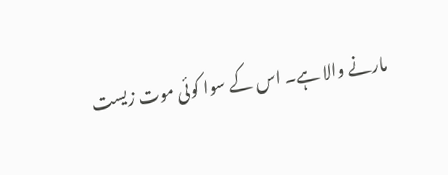مارنے والا ہے۔ اس کے سوا کوئی موت زیست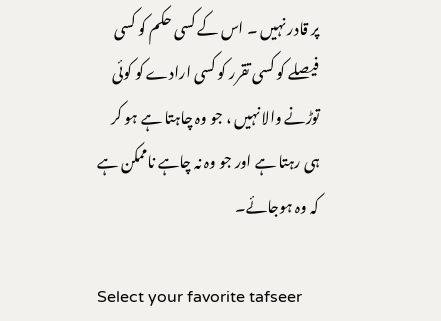پر قادر نہیں ۔ اس کے کسی حکم کو کسی فیصلے کو کسی تقرر کو کسی ارادے کو کوئی توڑنے والا نہیں ، جو وہ چاہتا ہے ہو کر ہی رہتا ہے اور جو وہ نہ چاہے ناممکن ہے کہ وہ ہوجائے۔

Select your favorite tafseer